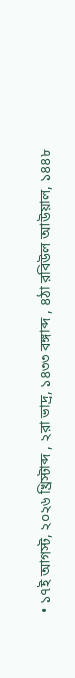• ১৭ই আগস্ট, ২০২৬ খ্রিস্টাব্দ , ২রা ভাদ্র, ১৪৩৩ বঙ্গাব্দ , ৪ঠা রবিউল আউয়াল, ১৪৪৮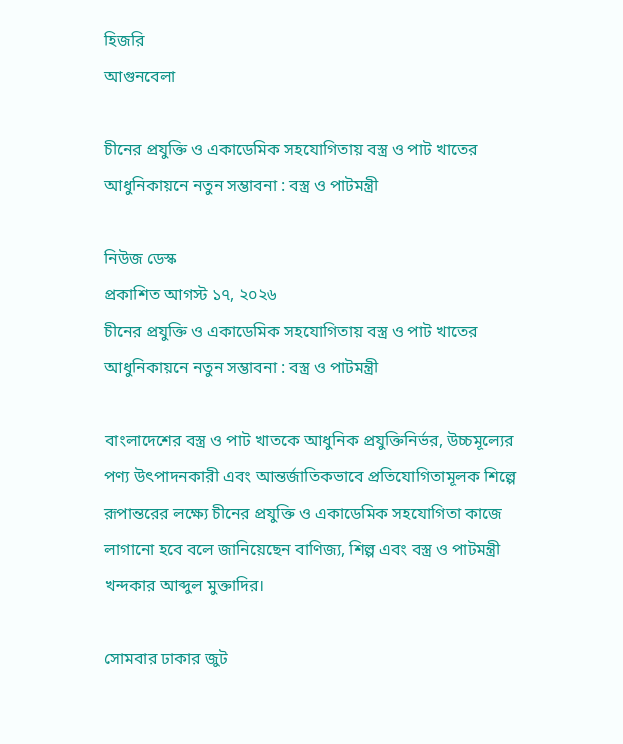হিজরি
আগুনবেলা

চীনের প্রযুক্তি ও একাডেমিক সহযোগিতায় বস্ত্র ও পাট খাতের আধুনিকায়নে নতুন সম্ভাবনা : বস্ত্র ও পাটমন্ত্রী

নিউজ ডেস্ক
প্রকাশিত আগস্ট ১৭, ২০২৬
চীনের প্রযুক্তি ও একাডেমিক সহযোগিতায় বস্ত্র ও পাট খাতের আধুনিকায়নে নতুন সম্ভাবনা : বস্ত্র ও পাটমন্ত্রী

বাংলাদেশের বস্ত্র ও পাট খাতকে আধুনিক প্রযুক্তিনির্ভর, উচ্চমূল্যের পণ্য উৎপাদনকারী এবং আন্তর্জাতিকভাবে প্রতিযোগিতামূলক শিল্পে রূপান্তরের লক্ষ্যে চীনের প্রযুক্তি ও একাডেমিক সহযোগিতা কাজে লাগানো হবে বলে জানিয়েছেন বাণিজ্য, শিল্প এবং বস্ত্র ও পাটমন্ত্রী খন্দকার আব্দুল মুক্তাদির।

সোমবার ঢাকার জুট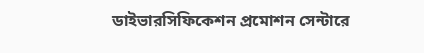ডাইভারসিফিকেশন প্রমোশন সেন্টারে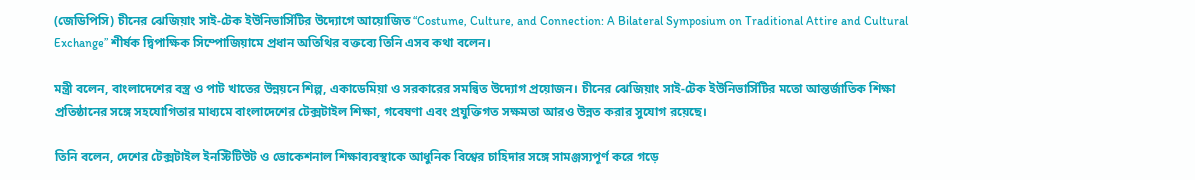(জেডিপিসি) চীনের ঝেজিয়াং সাই-টেক ইউনিভার্সিটির উদ্যোগে আয়োজিত “Costume, Culture, and Connection: A Bilateral Symposium on Traditional Attire and Cultural Exchange” শীর্ষক দ্বিপাক্ষিক সিম্পোজিয়ামে প্রধান অতিথির বক্তব্যে তিনি এসব কথা বলেন।

মন্ত্রী বলেন, বাংলাদেশের বস্ত্র ও পাট খাতের উন্নয়নে শিল্প, একাডেমিয়া ও সরকারের সমন্বিত উদ্যোগ প্রয়োজন। চীনের ঝেজিয়াং সাই-টেক ইউনিভার্সিটির মতো আন্তর্জাতিক শিক্ষা প্রতিষ্ঠানের সঙ্গে সহযোগিতার মাধ্যমে বাংলাদেশের টেক্সটাইল শিক্ষা, গবেষণা এবং প্রযুক্তিগত সক্ষমতা আরও উন্নত করার সুযোগ রয়েছে।

তিনি বলেন, দেশের টেক্সটাইল ইনস্টিটিউট ও ভোকেশনাল শিক্ষাব্যবস্থাকে আধুনিক বিশ্বের চাহিদার সঙ্গে সামঞ্জস্যপূর্ণ করে গড়ে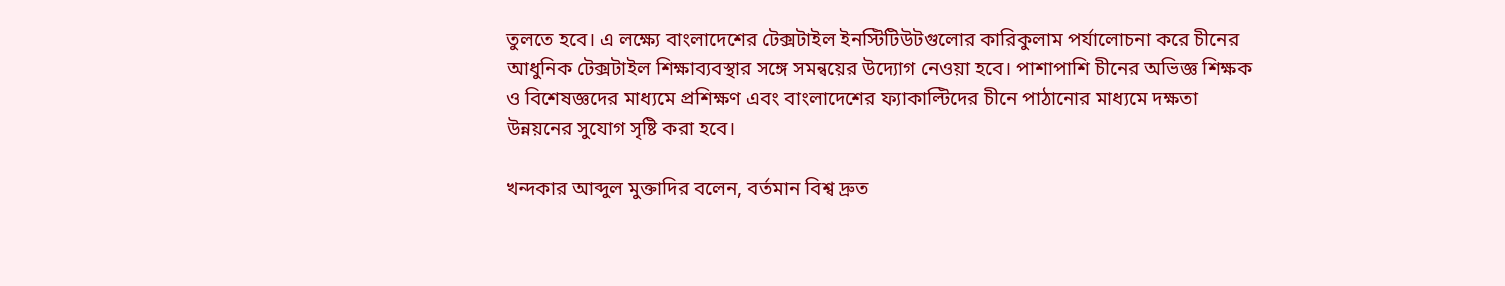তুলতে হবে। এ লক্ষ্যে বাংলাদেশের টেক্সটাইল ইনস্টিটিউটগুলোর কারিকুলাম পর্যালোচনা করে চীনের আধুনিক টেক্সটাইল শিক্ষাব্যবস্থার সঙ্গে সমন্বয়ের উদ্যোগ নেওয়া হবে। পাশাপাশি চীনের অভিজ্ঞ শিক্ষক ও বিশেষজ্ঞদের মাধ্যমে প্রশিক্ষণ এবং বাংলাদেশের ফ্যাকাল্টিদের চীনে পাঠানোর মাধ্যমে দক্ষতা উন্নয়নের সুযোগ সৃষ্টি করা হবে।

খন্দকার আব্দুল মুক্তাদির বলেন, বর্তমান বিশ্ব দ্রুত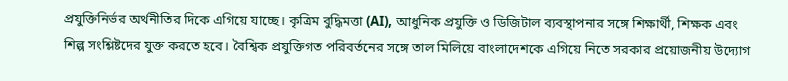প্রযুক্তিনির্ভর অর্থনীতির দিকে এগিয়ে যাচ্ছে। কৃত্রিম বুদ্ধিমত্তা (AI), আধুনিক প্রযুক্তি ও ডিজিটাল ব্যবস্থাপনার সঙ্গে শিক্ষার্থী, শিক্ষক এবং শিল্প সংশ্লিষ্টদের যুক্ত করতে হবে। বৈশ্বিক প্রযুক্তিগত পরিবর্তনের সঙ্গে তাল মিলিয়ে বাংলাদেশকে এগিয়ে নিতে সরকার প্রয়োজনীয় উদ্যোগ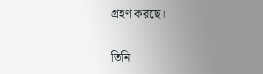গ্রহণ করছে।

তিনি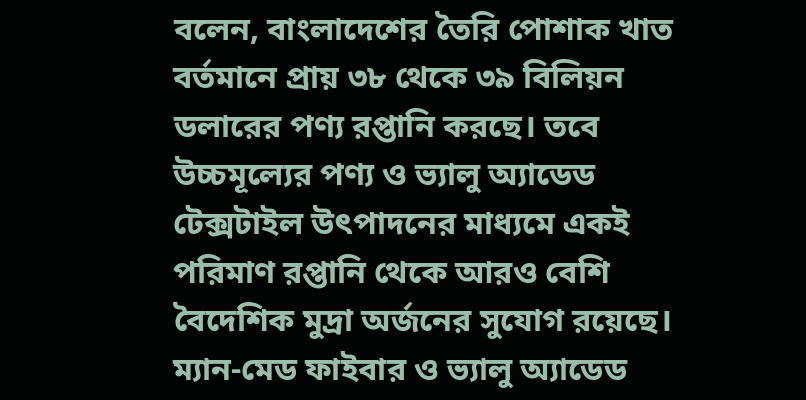বলেন, বাংলাদেশের তৈরি পোশাক খাত বর্তমানে প্রায় ৩৮ থেকে ৩৯ বিলিয়ন ডলারের পণ্য রপ্তানি করছে। তবে উচ্চমূল্যের পণ্য ও ভ্যালু অ্যাডেড টেক্সটাইল উৎপাদনের মাধ্যমে একই পরিমাণ রপ্তানি থেকে আরও বেশি বৈদেশিক মুদ্রা অর্জনের সুযোগ রয়েছে। ম্যান-মেড ফাইবার ও ভ্যালু অ্যাডেড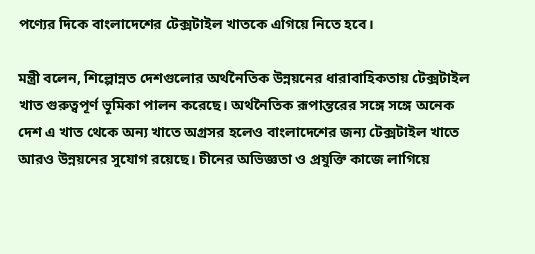পণ্যের দিকে বাংলাদেশের টেক্সটাইল খাতকে এগিয়ে নিতে হবে।

মন্ত্রী বলেন, শিল্পোন্নত দেশগুলোর অর্থনৈতিক উন্নয়নের ধারাবাহিকতায় টেক্সটাইল খাত গুরুত্বপূর্ণ ভূমিকা পালন করেছে। অর্থনৈতিক রূপান্তরের সঙ্গে সঙ্গে অনেক দেশ এ খাত থেকে অন্য খাতে অগ্রসর হলেও বাংলাদেশের জন্য টেক্সটাইল খাতে আরও উন্নয়নের সুযোগ রয়েছে। চীনের অভিজ্ঞতা ও প্রযুক্তি কাজে লাগিয়ে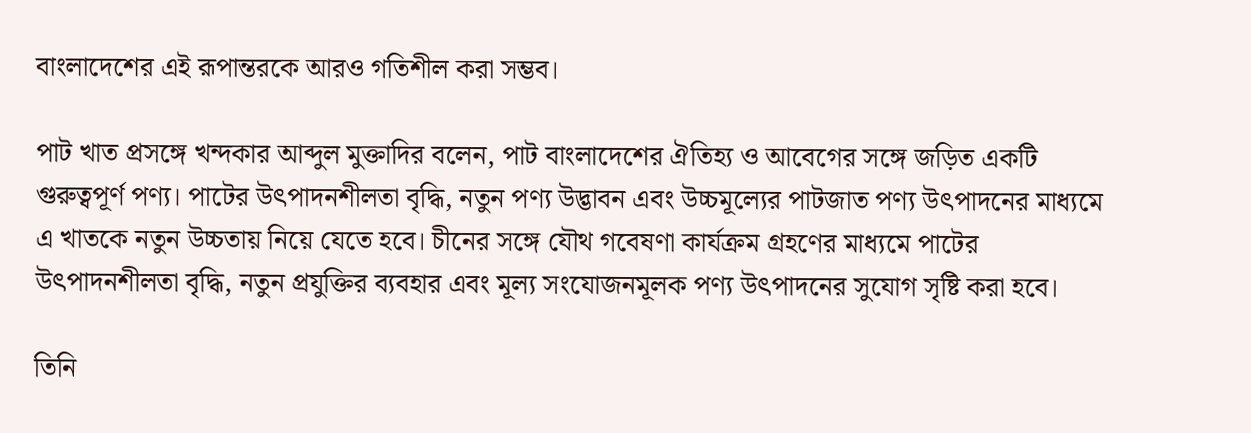বাংলাদেশের এই রূপান্তরকে আরও গতিশীল করা সম্ভব।

পাট খাত প্রসঙ্গে খন্দকার আব্দুল মুক্তাদির বলেন, পাট বাংলাদেশের ঐতিহ্য ও আবেগের সঙ্গে জড়িত একটি গুরুত্বপূর্ণ পণ্য। পাটের উৎপাদনশীলতা বৃদ্ধি, নতুন পণ্য উদ্ভাবন এবং উচ্চমূল্যের পাটজাত পণ্য উৎপাদনের মাধ্যমে এ খাতকে নতুন উচ্চতায় নিয়ে যেতে হবে। চীনের সঙ্গে যৌথ গবেষণা কার্যক্রম গ্রহণের মাধ্যমে পাটের উৎপাদনশীলতা বৃদ্ধি, নতুন প্রযুক্তির ব্যবহার এবং মূল্য সংযোজনমূলক পণ্য উৎপাদনের সুযোগ সৃষ্টি করা হবে।

তিনি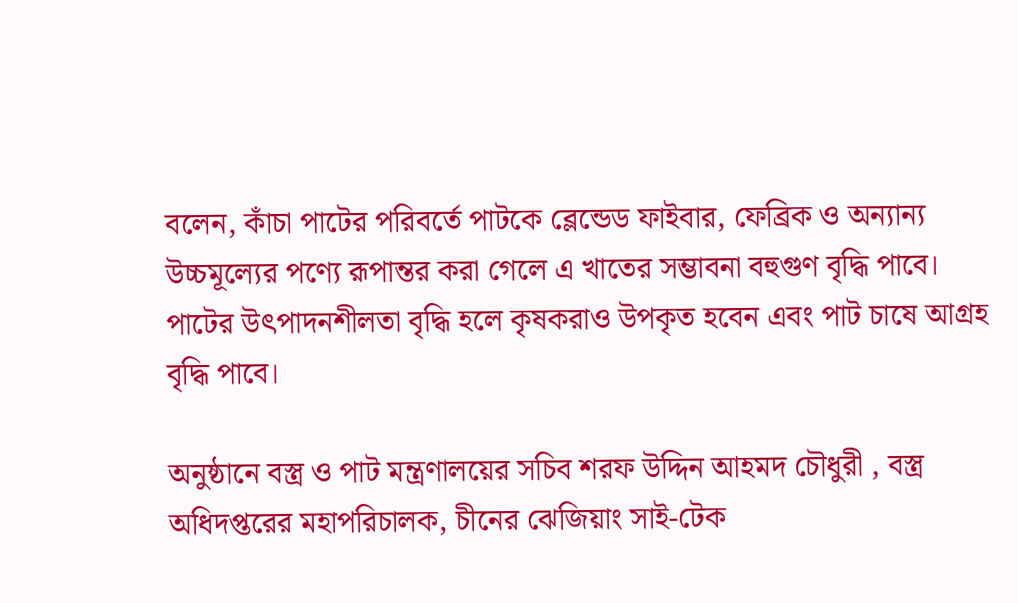বলেন, কাঁচা পাটের পরিবর্তে পাটকে ব্লেন্ডেড ফাইবার, ফেব্রিক ও অন্যান্য উচ্চমূল্যের পণ্যে রূপান্তর করা গেলে এ খাতের সম্ভাবনা বহুগুণ বৃদ্ধি পাবে। পাটের উৎপাদনশীলতা বৃদ্ধি হলে কৃষকরাও উপকৃত হবেন এবং পাট চাষে আগ্রহ বৃদ্ধি পাবে।

অনুষ্ঠানে বস্ত্র ও পাট মন্ত্রণালয়ের সচিব শরফ উদ্দিন আহমদ চৌধুরী , বস্ত্র অধিদপ্তরের মহাপরিচালক, চীনের ঝেজিয়াং সাই-টেক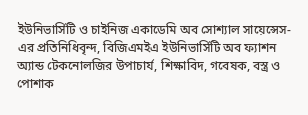ইউনিভার্সিটি ও চাইনিজ একাডেমি অব সোশ্যাল সায়েন্সেস-এর প্রতিনিধিবৃন্দ, বিজিএমইএ ইউনিভার্সিটি অব ফ্যাশন অ্যান্ড টেকনোলজির উপাচার্য, শিক্ষাবিদ, গবেষক, বস্ত্র ও পোশাক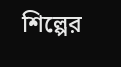শিল্পের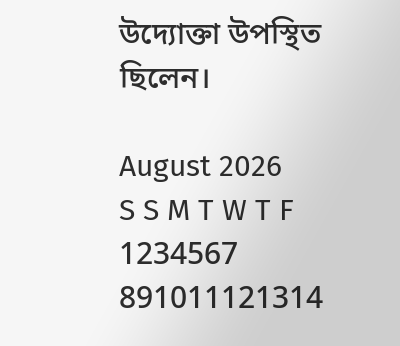উদ্যোক্তা উপস্থিত ছিলেন।

August 2026
S S M T W T F
1234567
891011121314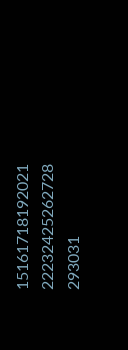15161718192021
22232425262728
293031